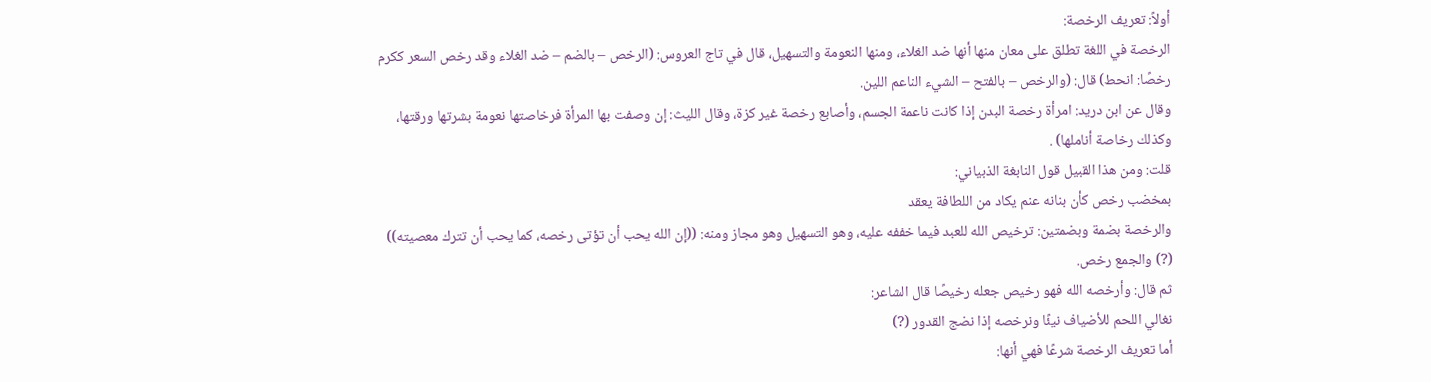أولاً: تعريف الرخصة:
الرخصة في اللغة تطلق على معان منها أنها ضد الغلاء، ومنها النعومة والتسهيل، قال في تاج العروس: (الرخص – بالضم – ضد الغلاء وقد رخص السعر ككرم رخصًا: انحط) قال: (والرخص – بالفتح – الشيء الناعم اللين.
وقال عن ابن دريد: امرأة رخصة البدن إذا كانت ناعمة الجسم، وأصابع رخصة غير كزة، وقال الليث: إن وصفت بها المرأة فرخاصتها نعومة بشرتها ورقتها، وكذلك رخاصة أناملها) .
قلت: ومن هذا القبيل قول النابغة الذبياني:
بمخضب رخص كأن بنانه عنم يكاد من اللطافة يعقد
والرخصة بضمة وبضمتين: ترخيص الله للعبد فيما خففه عليه، وهو التسهيل وهو مجاز ومنه: ((إن الله يحب أن تؤتى رخصه، كما يحب أن تترك معصيته)) (?) والجمع رخص.
ثم قال: وأرخصه الله فهو رخيص جعله رخيصًا قال الشاعر:
نغالي اللحم للأضياف نيئًا ونرخصه إذا نضج القدور (?)
أما تعريف الرخصة شرعًا فهي أنها: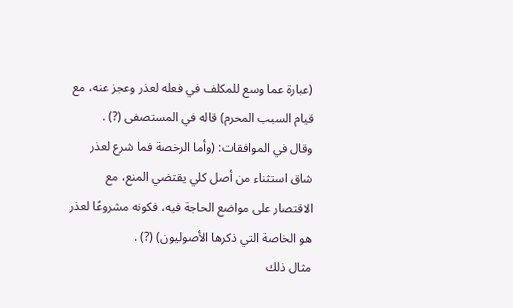(عبارة عما وسع للمكلف في فعله لعذر وعجز عنه، مع قيام السبب المحرم) قاله في المستصفى (?) .
وقال في الموافقات: (وأما الرخصة فما شرع لعذر شاق استثناء من أصل كلي يقتضي المنع، مع الاقتصار على مواضع الحاجة فيه، فكونه مشروعًا لعذر هو الخاصة التي ذكرها الأصوليون) (?) .
مثال ذلك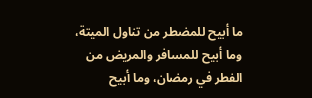ما أبيح للمضطر من تناول الميتة، وما أبيح للمسافر والمريض من الفطر في رمضان، وما أبيح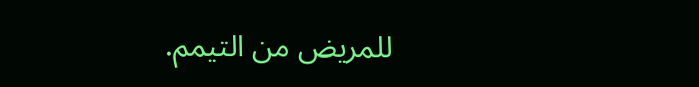للمريض من التيمم.